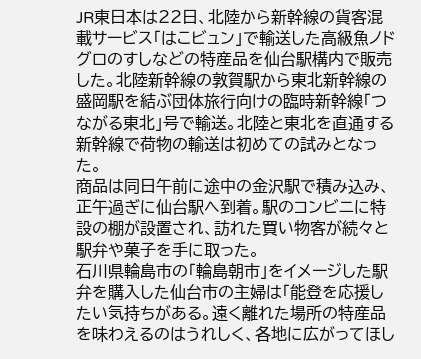JR東日本は22日、北陸から新幹線の貨客混載サービス「はこビュン」で輸送した高級魚ノドグロのすしなどの特産品を仙台駅構内で販売した。北陸新幹線の敦賀駅から東北新幹線の盛岡駅を結ぶ団体旅行向けの臨時新幹線「つながる東北」号で輸送。北陸と東北を直通する新幹線で荷物の輸送は初めての試みとなった。
商品は同日午前に途中の金沢駅で積み込み、正午過ぎに仙台駅へ到着。駅のコンビニに特設の棚が設置され、訪れた買い物客が続々と駅弁や菓子を手に取った。
石川県輪島市の「輪島朝市」をイメージした駅弁を購入した仙台市の主婦は「能登を応援したい気持ちがある。遠く離れた場所の特産品を味わえるのはうれしく、各地に広がってほし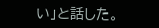い」と話した。